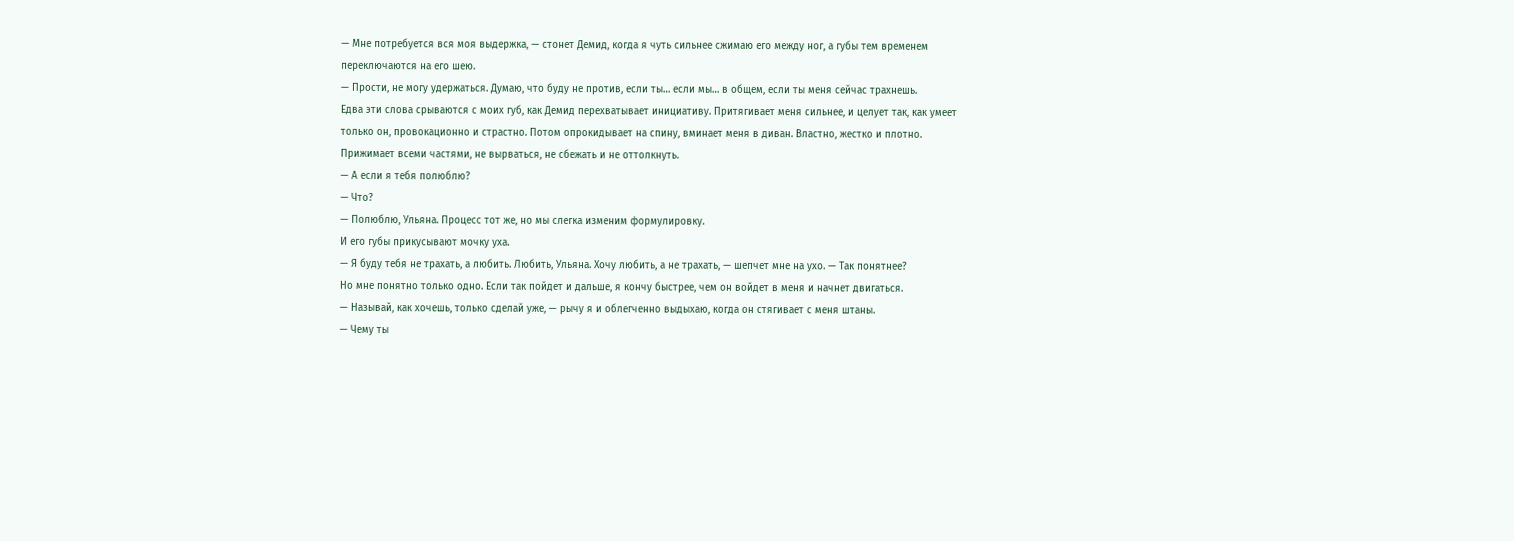— Мне потребуется вся моя выдержка, — стонет Демид, когда я чуть сильнее сжимаю его между ног, а губы тем временем переключаются на его шею.
— Прости, не могу удержаться. Думаю, что буду не против, если ты… если мы… в общем, если ты меня сейчас трахнешь.
Едва эти слова срываются с моих губ, как Демид перехватывает инициативу. Притягивает меня сильнее, и целует так, как умеет только он, провокационно и страстно. Потом опрокидывает на спину, вминает меня в диван. Властно, жестко и плотно. Прижимает всеми частями, не вырваться, не сбежать и не оттолкнуть.
— А если я тебя полюблю?
— Что?
— Полюблю, Ульяна. Процесс тот же, но мы слегка изменим формулировку.
И его губы прикусывают мочку уха.
— Я буду тебя не трахать, а любить. Любить, Ульяна. Хочу любить, а не трахать, — шепчет мне на ухо. — Так понятнее?
Но мне понятно только одно. Если так пойдет и дальше, я кончу быстрее, чем он войдет в меня и начнет двигаться.
— Называй, как хочешь, только сделай уже, — рычу я и облегченно выдыхаю, когда он стягивает с меня штаны.
— Чему ты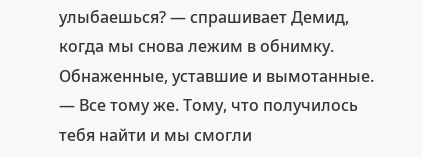улыбаешься? — спрашивает Демид, когда мы снова лежим в обнимку. Обнаженные, уставшие и вымотанные.
— Все тому же. Тому, что получилось тебя найти и мы смогли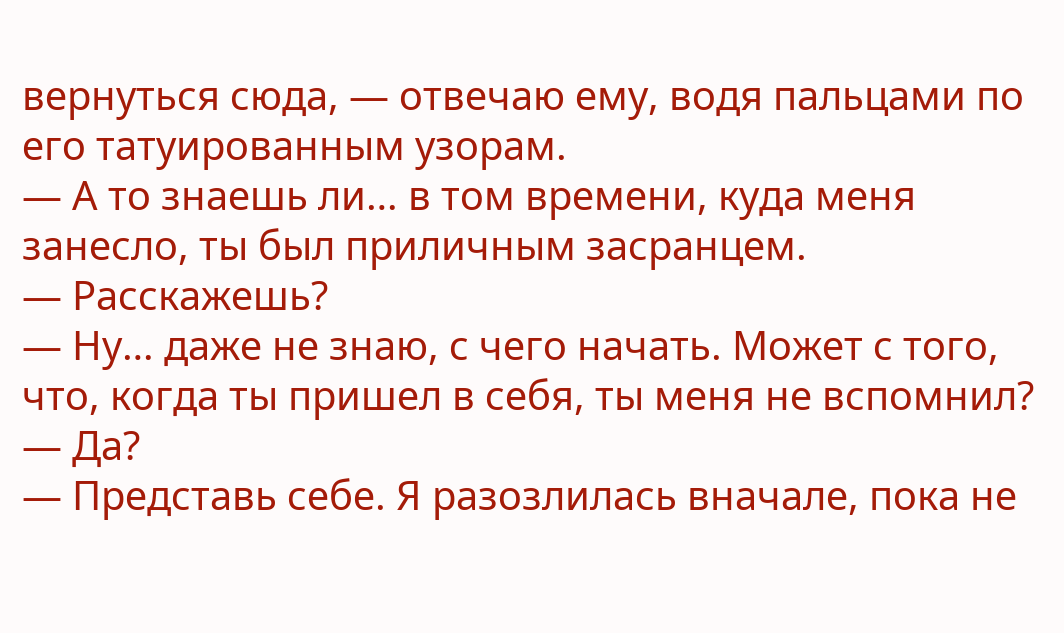вернуться сюда, — отвечаю ему, водя пальцами по его татуированным узорам.
— А то знаешь ли… в том времени, куда меня занесло, ты был приличным засранцем.
— Расскажешь?
— Ну… даже не знаю, с чего начать. Может с того, что, когда ты пришел в себя, ты меня не вспомнил?
— Да?
— Представь себе. Я разозлилась вначале, пока не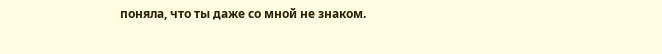поняла, что ты даже со мной не знаком.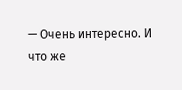— Очень интересно. И что же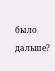было дальше?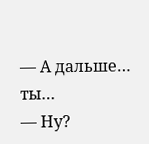— А дальше… ты…
— Ну?